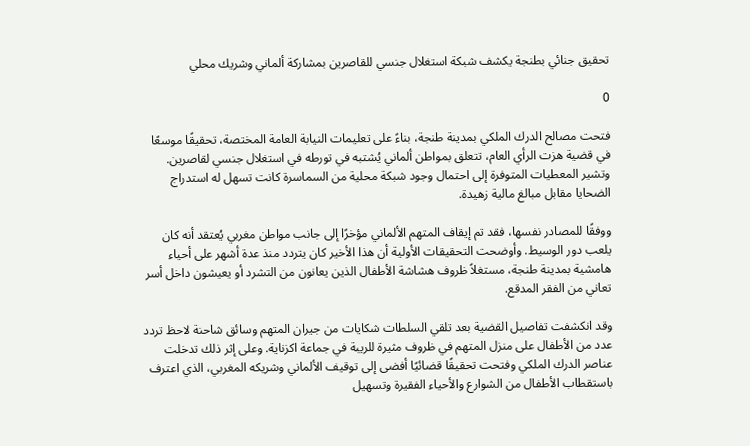تحقيق جنائي بطنجة يكشف شبكة استغلال جنسي للقاصرين بمشاركة ألماني وشريك محلي

0

فتحت مصالح الدرك الملكي بمدينة طنجة، بناءً على تعليمات النيابة العامة المختصة، تحقيقًا موسعًا في قضية هزت الرأي العام، تتعلق بمواطن ألماني يُشتبه في تورطه في استغلال جنسي لقاصرين. وتشير المعطيات المتوفرة إلى احتمال وجود شبكة محلية من السماسرة كانت تسهل له استدراج الضحايا مقابل مبالغ مالية زهيدة.

ووفقًا للمصادر نفسها، فقد تم إيقاف المتهم الألماني مؤخرًا إلى جانب مواطن مغربي يُعتقد أنه كان يلعب دور الوسيط. وأوضحت التحقيقات الأولية أن هذا الأخير كان يتردد منذ عدة أشهر على أحياء هامشية بمدينة طنجة، مستغلاً ظروف هشاشة الأطفال الذين يعانون من التشرد أو يعيشون داخل أسر تعاني من الفقر المدقع.

وقد انكشفت تفاصيل القضية بعد تلقي السلطات شكايات من جيران المتهم وسائق شاحنة لاحظ تردد عدد من الأطفال على منزل المتهم في ظروف مثيرة للريبة في جماعة اكزناية. وعلى إثر ذلك تدخلت عناصر الدرك الملكي وفتحت تحقيقًا قضائيًا أفضى إلى توقيف الألماني وشريكه المغربي، الذي اعترف باستقطاب الأطفال من الشوارع والأحياء الفقيرة وتسهيل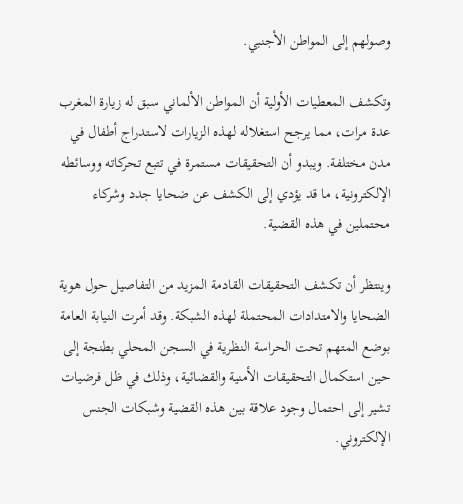وصولهم إلى المواطن الأجنبي.

وتكشف المعطيات الأولية أن المواطن الألماني سبق له زيارة المغرب عدة مرات، مما يرجح استغلاله لهذه الزيارات لاستدراج أطفال في مدن مختلفة. ويبدو أن التحقيقات مستمرة في تتبع تحركاته ووسائطه الإلكترونية، ما قد يؤدي إلى الكشف عن ضحايا جدد وشركاء محتملين في هذه القضية.

وينتظر أن تكشف التحقيقات القادمة المزيد من التفاصيل حول هوية الضحايا والامتدادات المحتملة لهذه الشبكة. وقد أمرت النيابة العامة بوضع المتهم تحت الحراسة النظرية في السجن المحلي بطنجة إلى حين استكمال التحقيقات الأمنية والقضائية، وذلك في ظل فرضيات تشير إلى احتمال وجود علاقة بين هذه القضية وشبكات الجنس الإلكتروني.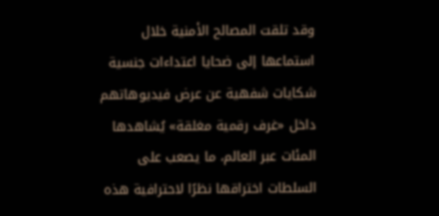وقد تلقت المصالح الأمنية خلال استماعها إلى ضحايا اعتداءات جنسية شكايات شفهية عن عرض فيديوهاتهم داخل «غرف رقمية مغلقة» يُشاهدها المئات عبر العالم، ما يصعب على السلطات اختراقها نظرًا لاحترافية هذه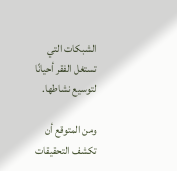الشبكات التي تستغل الفقر أحيانًا لتوسيع نشاطها.

ومن المتوقع أن تكشف التحقيقات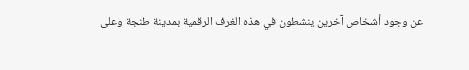عن وجود أشخاص آخرين ينشطون في هذه الغرف الرقمية بمدينة طنجة وعلى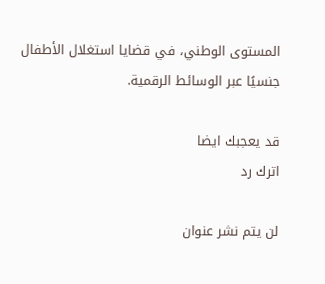المستوى الوطني، في قضايا استغلال الأطفال جنسيًا عبر الوسائط الرقمية.

قد يعجبك ايضا
اترك رد

لن يتم نشر عنوان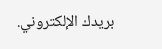بريدك الإلكتروني.